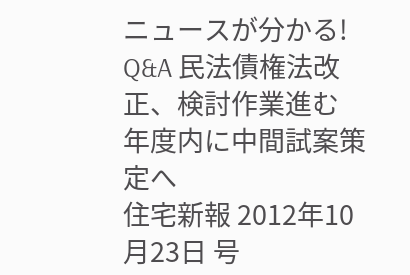ニュースが分かる! Q&A 民法債権法改正、検討作業進む 年度内に中間試案策定へ
住宅新報 2012年10月23日 号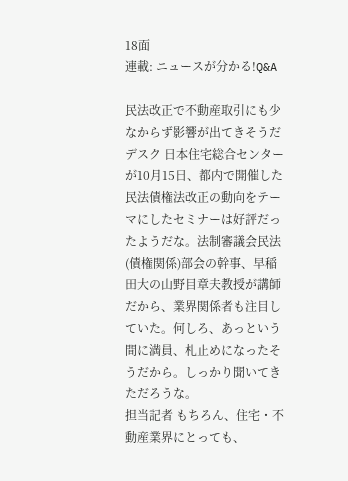18面
連載: ニュースが分かる!Q&A

民法改正で不動産取引にも少なからず影響が出てきそうだ
デスク 日本住宅総合センターが10月15日、都内で開催した民法債権法改正の動向をテーマにしたセミナーは好評だったようだな。法制審議会民法(債権関係)部会の幹事、早稲田大の山野目章夫教授が講師だから、業界関係者も注目していた。何しろ、あっという間に満員、札止めになったそうだから。しっかり聞いてきただろうな。
担当記者 もちろん、住宅・不動産業界にとっても、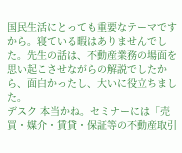国民生活にとっても重要なテーマですから。寝ている暇はありませんでした。先生の話は、不動産業務の場面を思い起こさせながらの解説でしたから、面白かったし、大いに役立ちました。
デスク 本当かね。セミナーには「売買・媒介・賃貸・保証等の不動産取引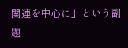関連を中心に」という副題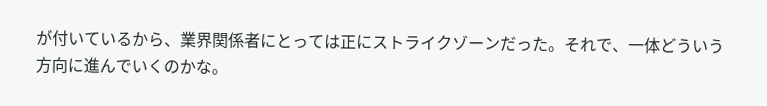が付いているから、業界関係者にとっては正にストライクゾーンだった。それで、一体どういう方向に進んでいくのかな。